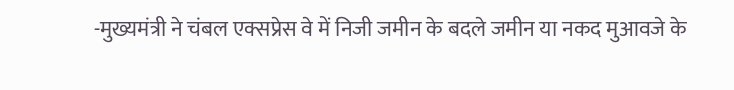-मुख्यमंत्री ने चंबल एक्सप्रेस वे में निजी जमीन के बदले जमीन या नकद मुआवजे के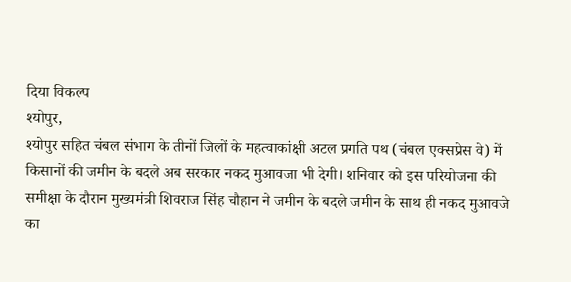दिया विकल्प
श्योपुर,
श्योपुर सहित चंबल संभाग के तीनों जिलों के महत्वाकांक्षी अटल प्रगति पथ (चंबल एक्सप्रेस वे) में किसानों की जमीन के बदले अब सरकार नकद मुआवजा भी देगी। शनिवार को इस परियोजना की समीक्षा के दौरान मुख्यमंत्री शिवराज सिंह चौहान ने जमीन के बदले जमीन के साथ ही नकद मुआवजे का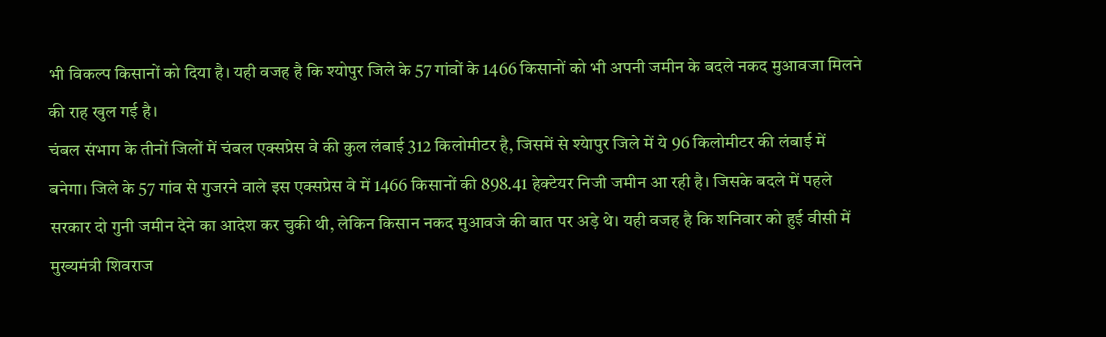भी विकल्प किसानों को दिया है। यही वजह है कि श्योपुर जिले के 57 गांवों के 1466 किसानों को भी अपनी जमीन के बदले नकद मुआवजा मिलने की राह खुल गई है।
चंबल संभाग के तीनों जिलों में चंबल एक्सप्रेस वे की कुल लंबाई 312 किलोमीटर है, जिसमें से श्येापुर जिले में ये 96 किलोमीटर की लंबाई में बनेगा। जिले के 57 गांव से गुजरने वाले इस एक्सप्रेस वे में 1466 किसानों की 898.41 हेक्टेयर निजी जमीन आ रही है। जिसके बदले में पहले सरकार दो गुनी जमीन देने का आदेश कर चुकी थी, लेकिन किसान नकद मुआवजे की बात पर अड़े थे। यही वजह है कि शनिवार को हुई वीसी में मुख्यमंत्री शिवराज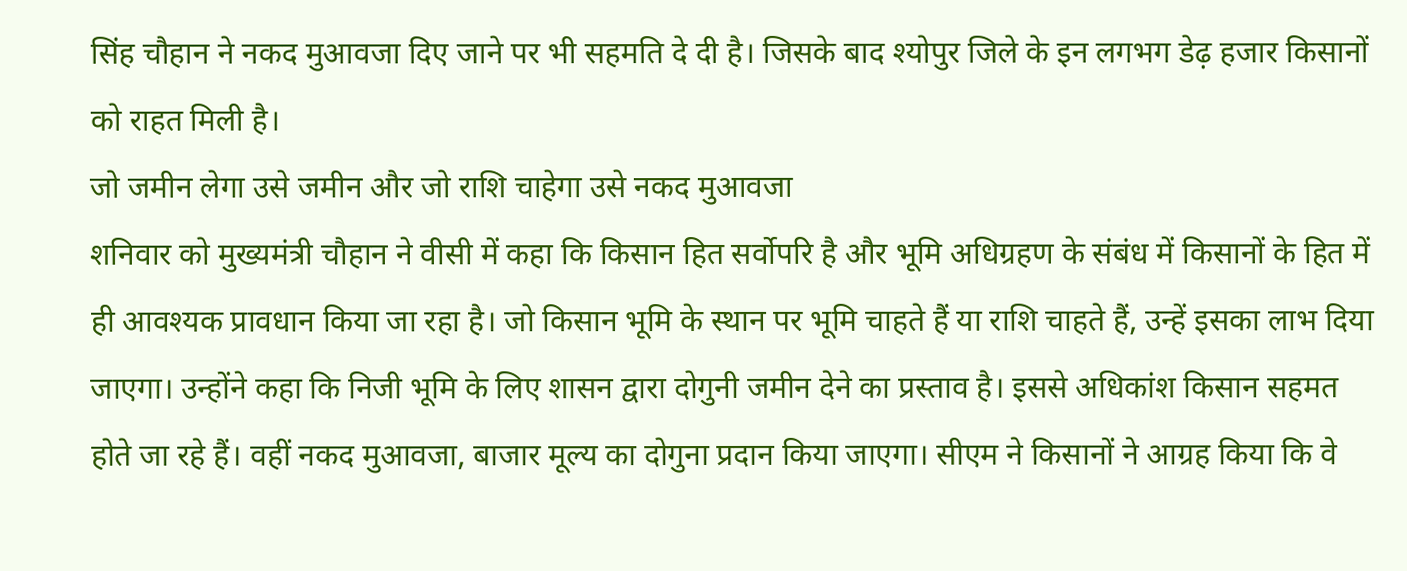सिंह चौहान ने नकद मुआवजा दिए जाने पर भी सहमति दे दी है। जिसके बाद श्योपुर जिले के इन लगभग डेढ़ हजार किसानों को राहत मिली है।
जो जमीन लेगा उसे जमीन और जो राशि चाहेगा उसे नकद मुआवजा
शनिवार को मुख्यमंत्री चौहान ने वीसी में कहा कि किसान हित सर्वोपरि है और भूमि अधिग्रहण के संबंध में किसानों के हित में ही आवश्यक प्रावधान किया जा रहा है। जो किसान भूमि के स्थान पर भूमि चाहते हैं या राशि चाहते हैं, उन्हें इसका लाभ दिया जाएगा। उन्होंने कहा कि निजी भूमि के लिए शासन द्वारा दोगुनी जमीन देने का प्रस्ताव है। इससे अधिकांश किसान सहमत होते जा रहे हैं। वहीं नकद मुआवजा, बाजार मूल्य का दोगुना प्रदान किया जाएगा। सीएम ने किसानों ने आग्रह किया कि वे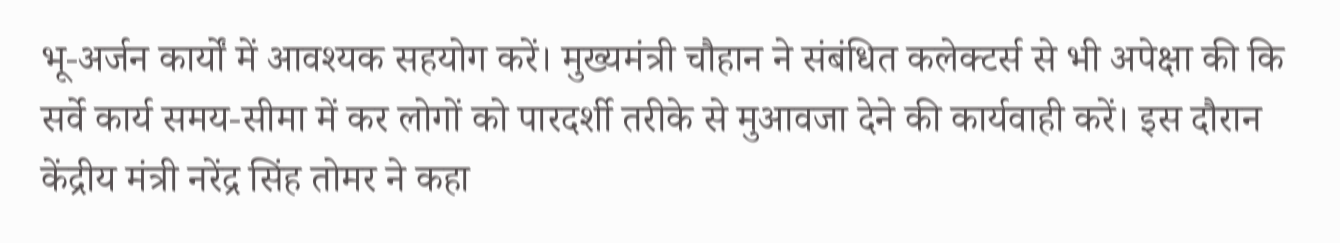भू-अर्जन कार्यों में आवश्यक सहयोग करें। मुख्यमंत्री चौहान ने संबंधित कलेक्टर्स से भी अपेक्षा की कि सर्वे कार्य समय-सीमा में कर लोगों को पारदर्शी तरीके से मुआवजा देने की कार्यवाही करें। इस दौरान केंद्रीय मंत्री नरेंद्र सिंह तोमर ने कहा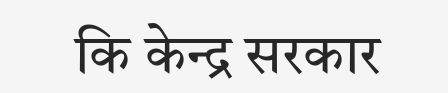कि केन्द्र सरकार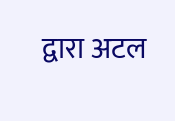द्वारा अटल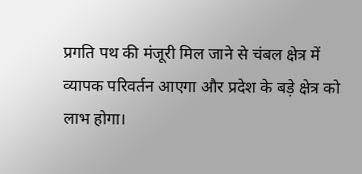प्रगति पथ की मंजूरी मिल जाने से चंबल क्षेत्र में व्यापक परिवर्तन आएगा और प्रदेश के बड़े क्षेत्र को लाभ होगा।